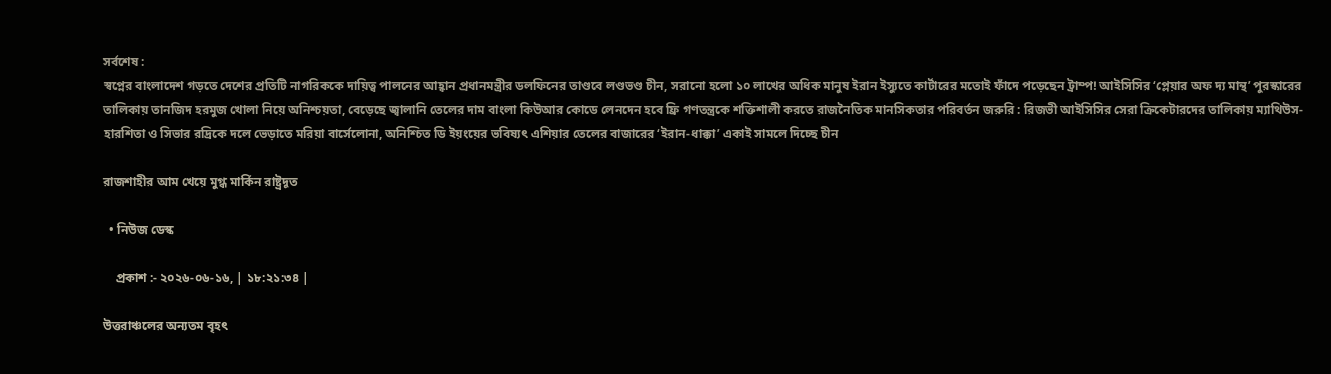সর্বশেষ :
স্বপ্নের বাংলাদেশ গড়তে দেশের প্রতিটি নাগরিককে দায়িত্ব পালনের আহ্বান প্রধানমন্ত্রীর ডলফিনের তাণ্ডবে লণ্ডভণ্ড চীন, সরানো হলো ১০ লাখের ‍অধিক মানুষ ইরান ইস্যুতে কার্টারের মতোই ফাঁদে পড়েছেন ট্রাম্প! আইসিসির ‘প্লেয়ার অফ দ্য মান্থ’ পুরস্কারের তালিকায় তানজিদ হরমুজ খোলা নিয়ে অনিশ্চয়তা, বেড়েছে জ্বালানি তেলের দাম বাংলা কিউআর কোডে লেনদেন হবে ফ্রি গণতন্ত্রকে শক্তিশালী করতে রাজনৈতিক মানসিকতার পরিবর্তন জরুরি : রিজভী আইসিসির সেরা ক্রিকেটারদের তালিকায় ম্যাথিউস-হারশিতা ও সিভার রদ্রিকে দলে ভেড়াতে মরিয়া বার্সেলোনা, অনিশ্চিত ডি ইয়ংয়ের ভবিষ্যৎ এশিয়ার তেলের বাজারের ‘ইরান-ধাক্কা’ একাই সামলে দিচ্ছে চীন

রাজশাহীর আম খেয়ে মুগ্ধ মার্কিন রাষ্ট্রদূত

  • নিউজ ডেস্ক

    প্রকাশ :- ২০২৬-০৬-১৬, | ১৮:২১:৩৪ |

উত্তরাঞ্চলের অন্যতম বৃহৎ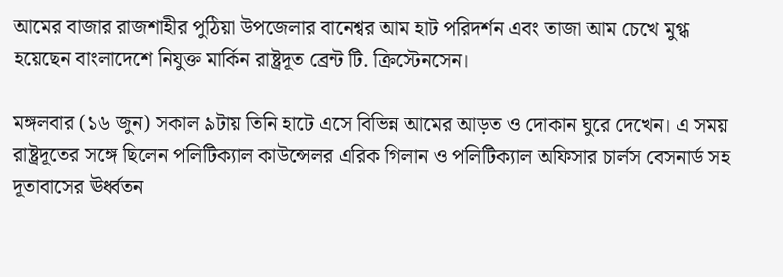আমের বাজার রাজশাহীর পুঠিয়া উপজেলার বানেশ্বর আম হাট পরিদর্শন এবং তাজা আম চেখে মুগ্ধ হয়েছেন বাংলাদেশে নিযুক্ত মার্কিন রাষ্ট্রদূত ব্রেন্ট টি. ক্রিস্টেনসেন।

মঙ্গলবার (১৬ জুন) সকাল ৯টায় তিনি হাটে এসে বিভিন্ন আমের আড়ত ও দোকান ঘুরে দেখেন। এ সময় রাষ্ট্রদূতের সঙ্গে ছিলেন পলিটিক্যাল কাউন্সেলর এরিক গিলান ও পলিটিক্যাল অফিসার চার্লস বেসনার্ড সহ দূতাবাসের ঊর্ধ্বতন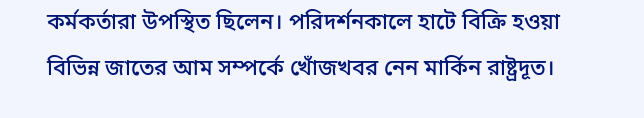কর্মকর্তারা উপস্থিত ছিলেন। পরিদর্শনকালে হাটে বিক্রি হওয়া বিভিন্ন জাতের আম সম্পর্কে খোঁজখবর নেন মার্কিন রাষ্ট্রদূত।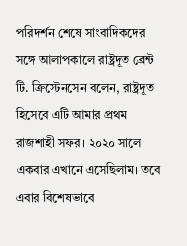পরিদর্শন শেষে সাংবাদিকদের সঙ্গে আলাপকালে রাষ্ট্রদূত ব্রেন্ট টি. ক্রিস্টেনসেন বলেন, রাষ্ট্রদূত হিসেবে এটি আমার প্রথম রাজশাহী সফর। ২০২০ সালে একবার এখানে এসেছিলাম। তবে এবার বিশেষভাবে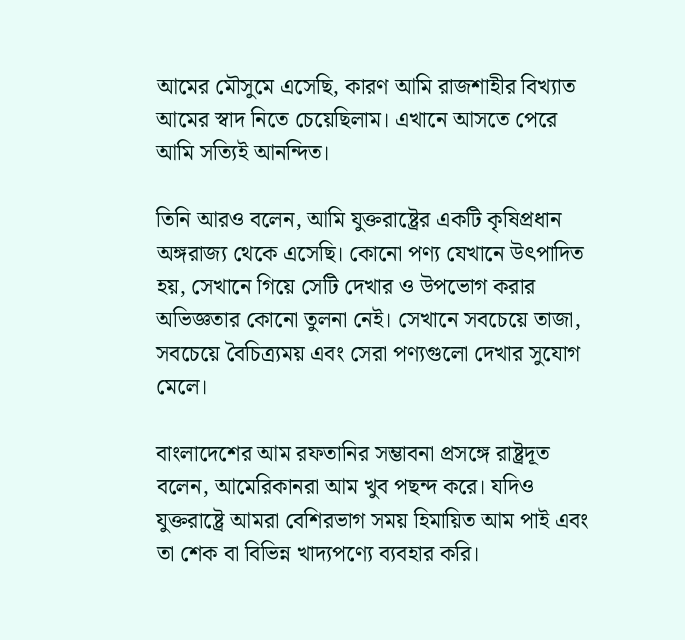আমের মৌসুমে এসেছি, কারণ আমি রাজশাহীর বিখ্যাত আমের স্বাদ নিতে চেয়েছিলাম। এখানে আসতে পেরে আমি সত্যিই আনন্দিত।

তিনি আরও বলেন, আমি যুক্তরাষ্ট্রের একটি কৃষিপ্রধান অঙ্গরাজ্য থেকে এসেছি। কোনো পণ্য যেখানে উৎপাদিত হয়, সেখানে গিয়ে সেটি দেখার ও উপভোগ করার অভিজ্ঞতার কোনো তুলনা নেই। সেখানে সবচেয়ে তাজা, সবচেয়ে বৈচিত্র্যময় এবং সেরা পণ্যগুলো দেখার সুযোগ মেলে।

বাংলাদেশের আম রফতানির সম্ভাবনা প্রসঙ্গে রাষ্ট্রদূত বলেন, আমেরিকানরা আম খুব পছন্দ করে। যদিও যুক্তরাষ্ট্রে আমরা বেশিরভাগ সময় হিমায়িত আম পাই এবং তা শেক বা বিভিন্ন খাদ্যপণ্যে ব্যবহার করি।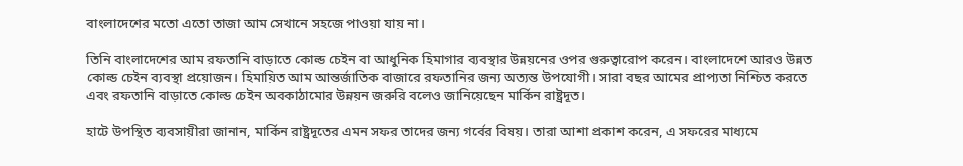বাংলাদেশের মতো এতো তাজা আম সেখানে সহজে পাওয়া যায় না।

তিনি বাংলাদেশের আম রফতানি বাড়াতে কোল্ড চেইন বা আধুনিক হিমাগার ব্যবস্থার উন্নয়নের ওপর গুরুত্বারোপ করেন। বাংলাদেশে আরও উন্নত কোল্ড চেইন ব্যবস্থা প্রয়োজন। হিমায়িত আম আন্তর্জাতিক বাজারে রফতানির জন্য অত্যন্ত উপযোগী। সারা বছর আমের প্রাপ্যতা নিশ্চিত করতে এবং রফতানি বাড়াতে কোল্ড চেইন অবকাঠামোর উন্নয়ন জরুরি বলেও জানিয়েছেন মার্কিন রাষ্ট্রদূত।

হাটে উপস্থিত ব্যবসায়ীরা জানান, মার্কিন রাষ্ট্রদূতের এমন সফর তাদের জন্য গর্বের বিষয়। তারা আশা প্রকাশ করেন, এ সফরের মাধ্যমে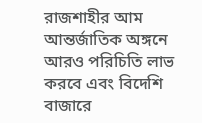রাজশাহীর আম আন্তর্জাতিক অঙ্গনে আরও পরিচিতি লাভ করবে এবং বিদেশি বাজারে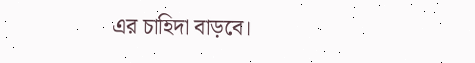এর চাহিদা বাড়বে।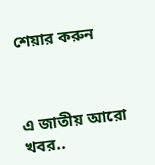শেয়ার করুন



এ জাতীয় আরো খবর..